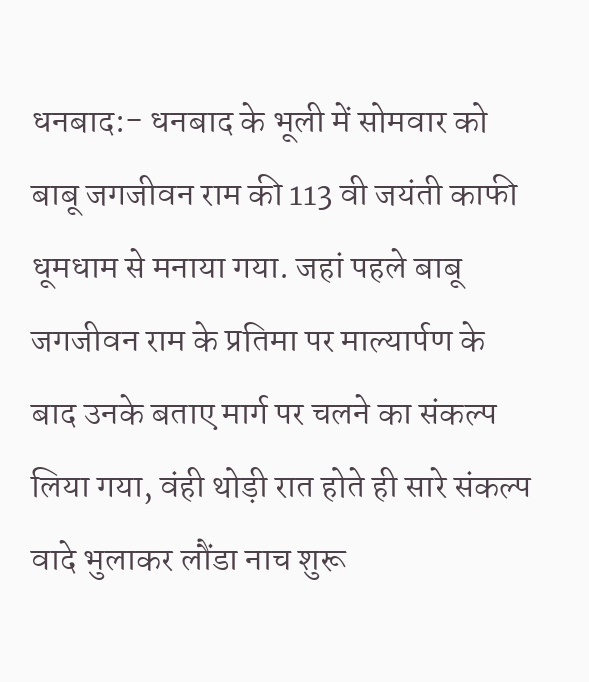धनबाद:- धनबाद के भूली में सोमवार को बाबू जगजीवन राम की 113 वी जयंती काफी धूमधाम से मनाया गया. जहां पहले बाबू जगजीवन राम के प्रतिमा पर माल्यार्पण के बाद उनके बताए मार्ग पर चलने का संकल्प लिया गया, वंही थोड़ी रात होते ही सारे संकल्प वादे भुलाकर लौंडा नाच शुरू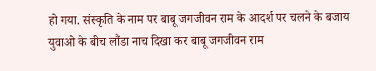हो गया. संस्कृति के नाम पर बाबू जगजीवन राम के आदर्श पर चलने के बजाय युवाओ के बीच लौंडा नाच दिखा कर बाबू जगजीवन राम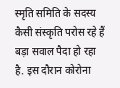स्मृति समिति के सदस्य कैसी संस्कृति परोस रहे हैं बड़ा सवाल पैदा हो रहा है. इस दौरान कोरोना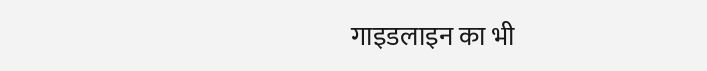गाइडलाइन का भी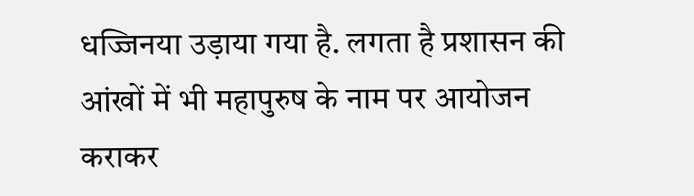धज्जिनया उड़ाया गया है. लगता है प्रशासन की आंखों में भी महापुरुष के नाम पर आयोजन कराकर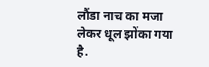लौंडा नाच का मजा लेकर धूल झोंका गया है.